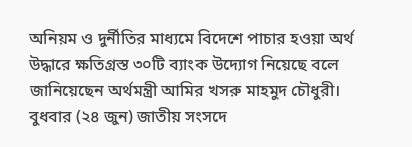অনিয়ম ও দুর্নীতির মাধ্যমে বিদেশে পাচার হওয়া অর্থ উদ্ধারে ক্ষতিগ্রস্ত ৩০টি ব্যাংক উদ্যোগ নিয়েছে বলে জানিয়েছেন অর্থমন্ত্রী আমির খসরু মাহমুদ চৌধুরী।
বুধবার (২৪ জুন) জাতীয় সংসদে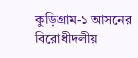কুড়িগ্রাম-১ আসনের বিরোধীদলীয়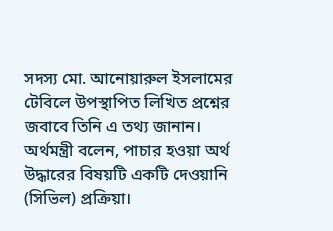সদস্য মো. আনোয়ারুল ইসলামের টেবিলে উপস্থাপিত লিখিত প্রশ্নের জবাবে তিনি এ তথ্য জানান।
অর্থমন্ত্রী বলেন, পাচার হওয়া অর্থ উদ্ধারের বিষয়টি একটি দেওয়ানি (সিভিল) প্রক্রিয়া।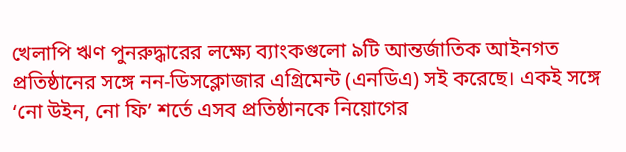খেলাপি ঋণ পুনরুদ্ধারের লক্ষ্যে ব্যাংকগুলো ৯টি আন্তর্জাতিক আইনগত প্রতিষ্ঠানের সঙ্গে নন-ডিসক্লোজার এগ্রিমেন্ট (এনডিএ) সই করেছে। একই সঙ্গে ‘নো উইন, নো ফি’ শর্তে এসব প্রতিষ্ঠানকে নিয়োগের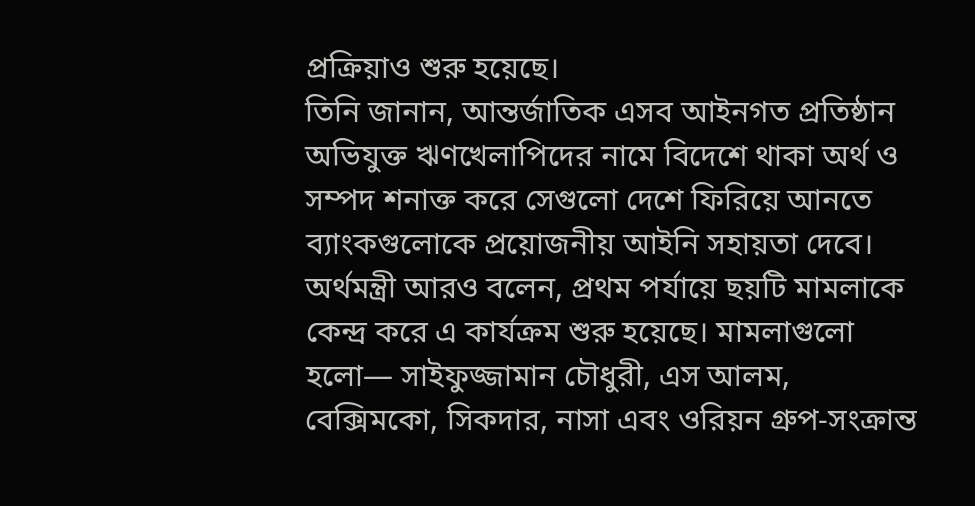প্রক্রিয়াও শুরু হয়েছে।
তিনি জানান, আন্তর্জাতিক এসব আইনগত প্রতিষ্ঠান অভিযুক্ত ঋণখেলাপিদের নামে বিদেশে থাকা অর্থ ও সম্পদ শনাক্ত করে সেগুলো দেশে ফিরিয়ে আনতে ব্যাংকগুলোকে প্রয়োজনীয় আইনি সহায়তা দেবে।
অর্থমন্ত্রী আরও বলেন, প্রথম পর্যায়ে ছয়টি মামলাকে কেন্দ্র করে এ কার্যক্রম শুরু হয়েছে। মামলাগুলো হলো— সাইফুজ্জামান চৌধুরী, এস আলম, বেক্সিমকো, সিকদার, নাসা এবং ওরিয়ন গ্রুপ-সংক্রান্ত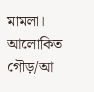মামলা।
আলোকিত গৌড়/আ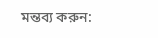মন্তব্য করুন: